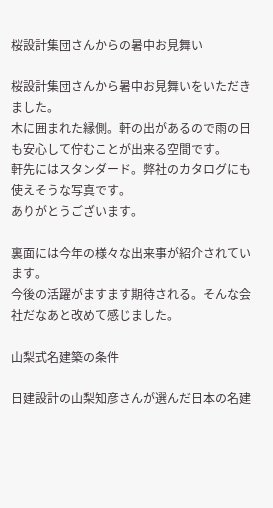桜設計集団さんからの暑中お見舞い

桜設計集団さんから暑中お見舞いをいただきました。
木に囲まれた縁側。軒の出があるので雨の日も安心して佇むことが出来る空間です。
軒先にはスタンダード。弊社のカタログにも使えそうな写真です。
ありがとうございます。

裏面には今年の様々な出来事が紹介されています。
今後の活躍がますます期待される。そんな会社だなあと改めて感じました。

山梨式名建築の条件

日建設計の山梨知彦さんが選んだ日本の名建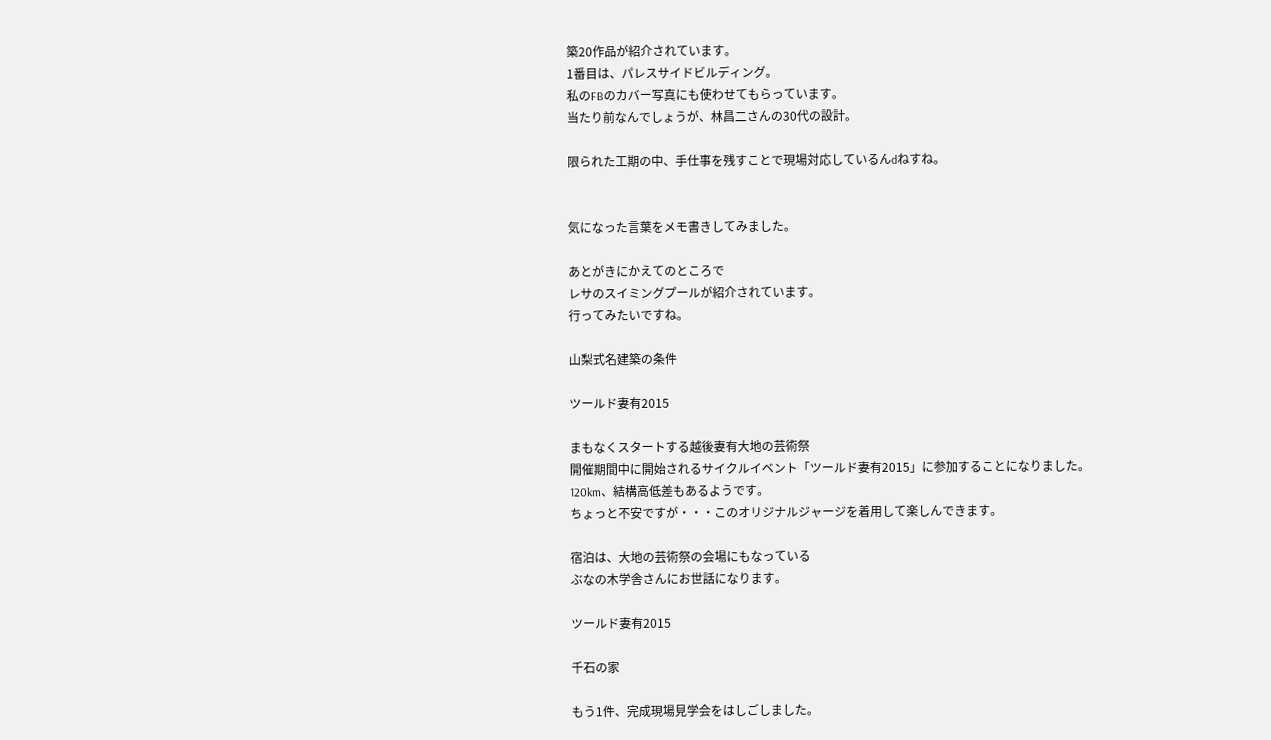築20作品が紹介されています。
1番目は、パレスサイドビルディング。
私のFBのカバー写真にも使わせてもらっています。
当たり前なんでしょうが、林昌二さんの30代の設計。

限られた工期の中、手仕事を残すことで現場対応しているんdねすね。


気になった言葉をメモ書きしてみました。

あとがきにかえてのところで
レサのスイミングプールが紹介されています。
行ってみたいですね。

山梨式名建築の条件

ツールド妻有2015

まもなくスタートする越後妻有大地の芸術祭
開催期間中に開始されるサイクルイベント「ツールド妻有2015」に参加することになりました。
120km、結構高低差もあるようです。
ちょっと不安ですが・・・このオリジナルジャージを着用して楽しんできます。

宿泊は、大地の芸術祭の会場にもなっている
ぶなの木学舎さんにお世話になります。

ツールド妻有2015

千石の家

もう1件、完成現場見学会をはしごしました。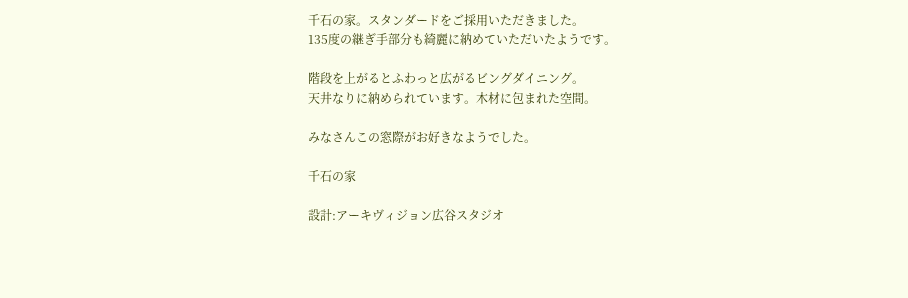千石の家。スタンダードをご採用いただきました。
135度の継ぎ手部分も綺麗に納めていただいたようです。

階段を上がるとふわっと広がるビングダイニング。
天井なりに納められています。木材に包まれた空間。

みなさんこの窓際がお好きなようでした。

千石の家

設計:アーキヴィジョン広谷スタジオ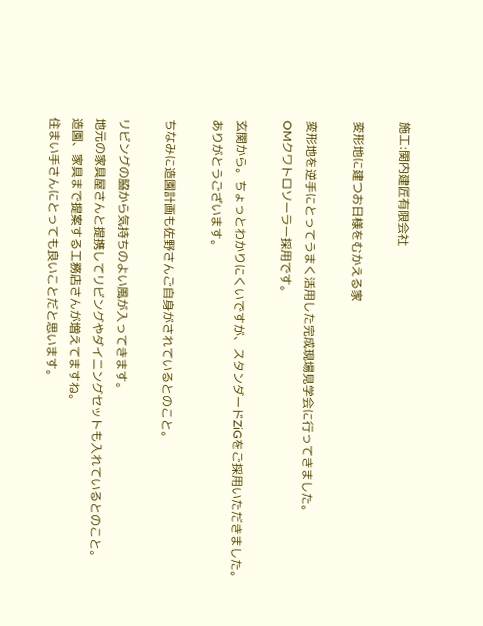施工:関内建匠有限会社

変形地に建つお日様をむかえる家

変形地を逆手にとってうまく活用した完成現場見学会に行ってきました。
OMクワトロソーラー採用です。

玄関から。ちょっとわかりにくいですが、スタンダードZiGをご採用いただきました。
ありがとうございます。

ちなみに造園計画も佐野さんご自身がされているとのこと。

リビングの脇から気持ちのよい風が入ってきます。
地元の家具屋さんと提携してリビングやダイニングセットも入れているとのこと。
造園、家具まで提案する工務店さんが増えてますね。
住まい手さんにとっても良いことだと思います。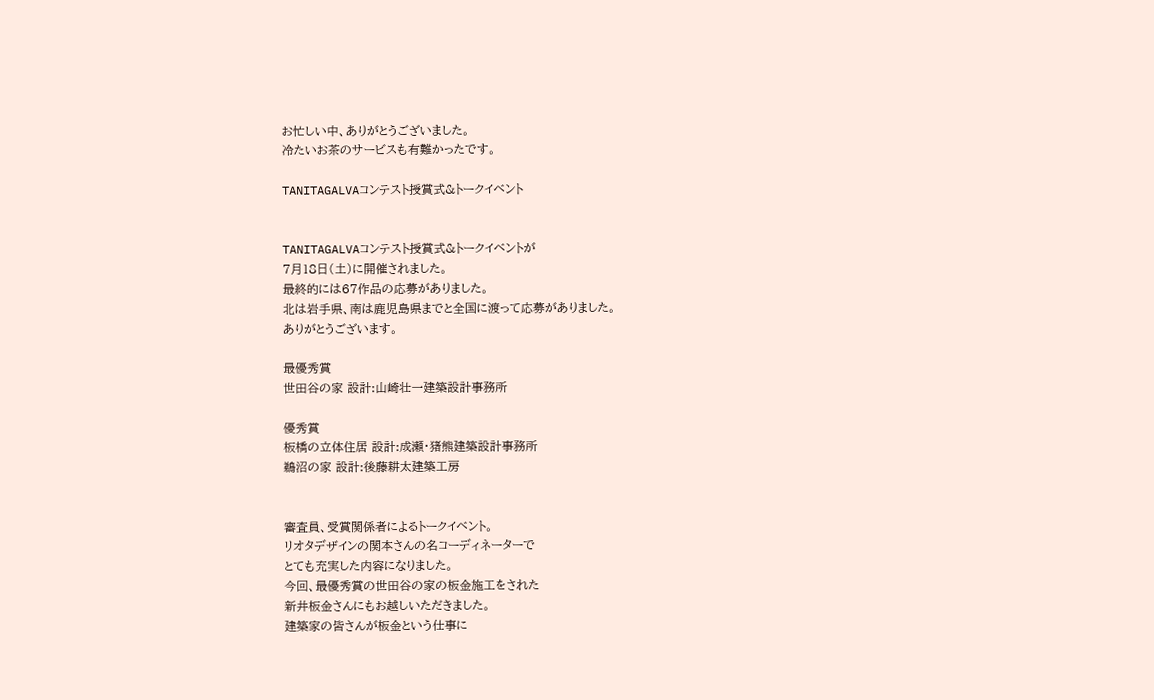お忙しい中、ありがとうございました。
冷たいお茶のサービスも有難かったです。

TANITAGALVAコンテスト授賞式&トークイベント


TANITAGALVAコンテスト授賞式&トークイベントが
7月18日(土)に開催されました。
最終的には67作品の応募がありました。
北は岩手県、南は鹿児島県までと全国に渡って応募がありました。
ありがとうございます。

最優秀賞
世田谷の家 設計:山崎壮一建築設計事務所

優秀賞
板橋の立体住居 設計:成瀬・猪熊建築設計事務所
鵜沼の家 設計:後藤耕太建築工房


審査員、受賞関係者によるトークイベント。
リオタデザインの関本さんの名コーディネーターで
とても充実した内容になりました。
今回、最優秀賞の世田谷の家の板金施工をされた
新井板金さんにもお越しいただきました。
建築家の皆さんが板金という仕事に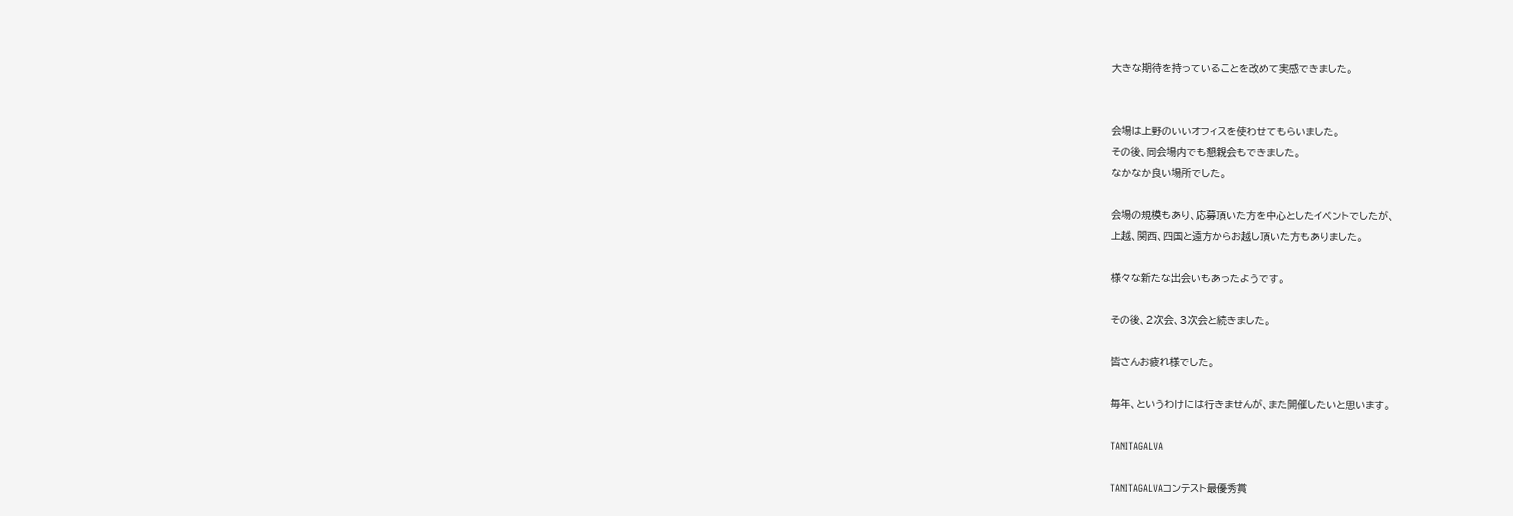大きな期待を持っていることを改めて実感できました。


会場は上野のいいオフィスを使わせてもらいました。
その後、同会場内でも懇親会もできました。
なかなか良い場所でした。

会場の規模もあり、応募頂いた方を中心としたイベントでしたが、
上越、関西、四国と遠方からお越し頂いた方もありました。

様々な新たな出会いもあったようです。

その後、2次会、3次会と続きました。

皆さんお疲れ様でした。

毎年、というわけには行きませんが、また開催したいと思います。

TANITAGALVA

TANITAGALVAコンテスト最優秀賞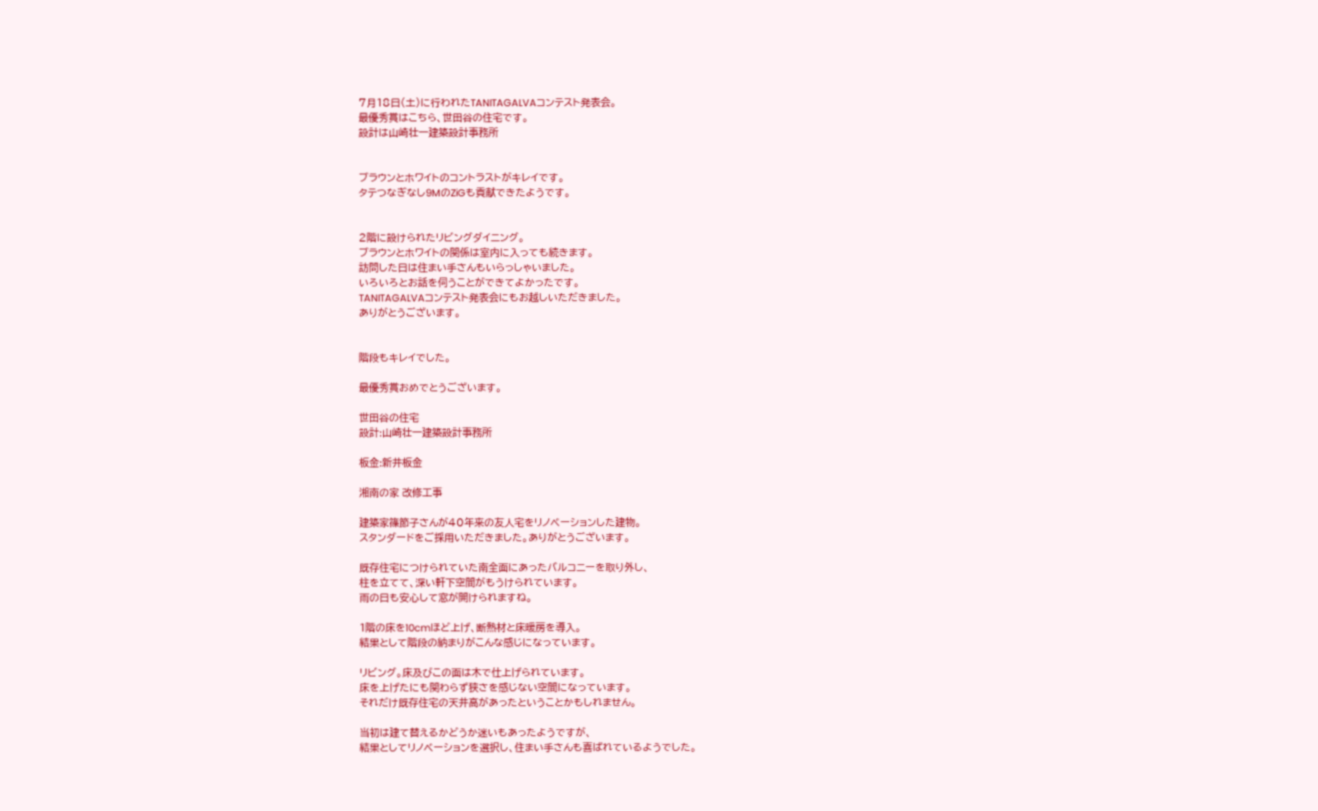7月18日(土)に行われたTANITAGALVAコンテスト発表会。
最優秀賞はこちら、世田谷の住宅です。
設計は山崎壮一建築設計事務所


ブラウンとホワイトのコントラストがキレイです。
タテつなぎなし9MのZiGも貢献できたようです。


2階に設けられたリビングダイニング。
ブラウンとホワイトの関係は室内に入っても続きます。
訪問した日は住まい手さんもいらっしゃいました。
いろいろとお話を伺うことができてよかったです。
TANITAGALVAコンテスト発表会にもお越しいただきました。
ありがとうございます。


階段もキレイでした。

最優秀賞おめでとうございます。

世田谷の住宅
設計:山崎壮一建築設計事務所

板金:新井板金

湘南の家 改修工事

建築家篠節子さんが40年来の友人宅をリノベーションした建物。
スタンダードをご採用いただきました。ありがとうございます。

既存住宅につけられていた南全面にあったバルコニーを取り外し、
柱を立てて、深い軒下空間がもうけられています。
雨の日も安心して窓が開けられますね。

1階の床を10cmほど上げ、断熱材と床暖房を導入。
結果として階段の納まりがこんな感じになっています。

リビング。床及びこの面は木で仕上げられています。
床を上げたにも関わらず狭さを感じない空間になっています。
それだけ既存住宅の天井高があったということかもしれません。

当初は建て替えるかどうか迷いもあったようですが、
結果としてリノベーションを選択し、住まい手さんも喜ばれているようでした。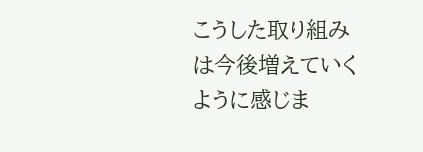こうした取り組みは今後増えていくように感じま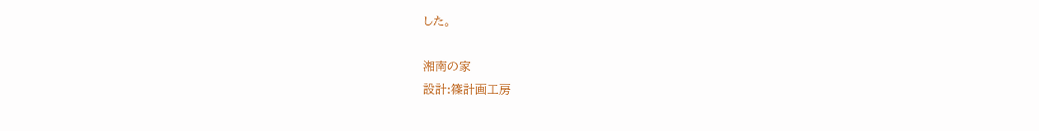した。

湘南の家
設計:篠計画工房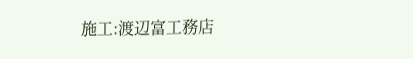施工:渡辺富工務店